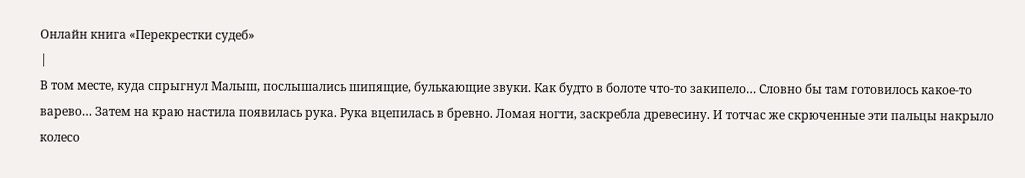Онлайн книга «Перекрестки судеб»
|
В том месте, куда спрыгнул Малыш, послышались шипящие, булькающие звуки. Как будто в болоте что-то закипело… Словно бы там готовилось какое-то варево… Затем на краю настила появилась рука. Рука вцепилась в бревно. Ломая ногти, заскребла древесину. И тотчас же скрюченные эти пальцы накрыло колесо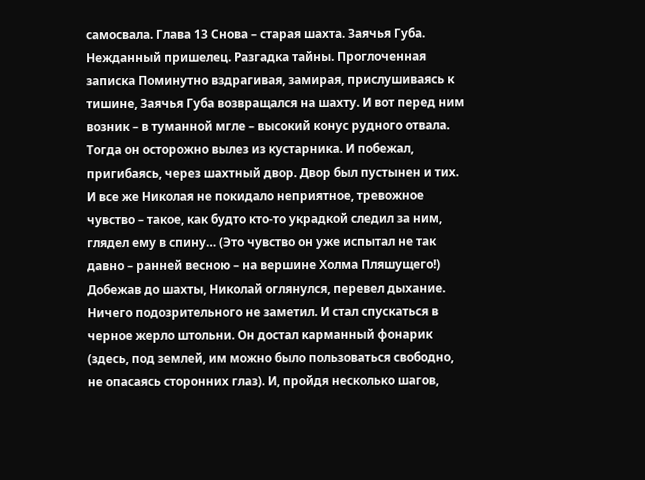самосвала. Глава 13 Снова – старая шахта. Заячья Губа. Нежданный пришелец. Разгадка тайны. Проглоченная записка Поминутно вздрагивая, замирая, прислушиваясь к тишине, Заячья Губа возвращался на шахту. И вот перед ним возник – в туманной мгле – высокий конус рудного отвала. Тогда он осторожно вылез из кустарника. И побежал, пригибаясь, через шахтный двор. Двор был пустынен и тих. И все же Николая не покидало неприятное, тревожное чувство – такое, как будто кто-то украдкой следил за ним, глядел ему в спину… (Это чувство он уже испытал не так давно – ранней весною – на вершине Холма Пляшущего!) Добежав до шахты, Николай оглянулся, перевел дыхание. Ничего подозрительного не заметил. И стал спускаться в черное жерло штольни. Он достал карманный фонарик (здесь, под землей, им можно было пользоваться свободно, не опасаясь сторонних глаз). И, пройдя несколько шагов,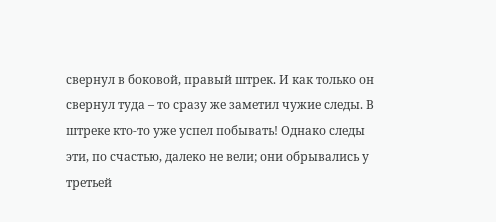свернул в боковой, правый штрек. И как только он свернул туда – то сразу же заметил чужие следы. В штреке кто-то уже успел побывать! Однако следы эти, по счастью, далеко не вели; они обрывались у третьей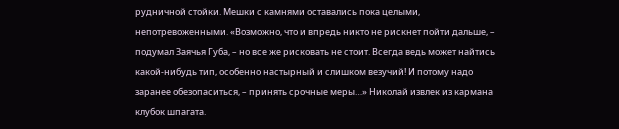рудничной стойки. Мешки с камнями оставались пока целыми, непотревоженными. «Возможно, что и впредь никто не рискнет пойти дальше, – подумал Заячья Губа, – но все же рисковать не стоит. Всегда ведь может найтись какой-нибудь тип, особенно настырный и слишком везучий! И потому надо заранее обезопаситься, – принять срочные меры…» Николай извлек из кармана клубок шпагата.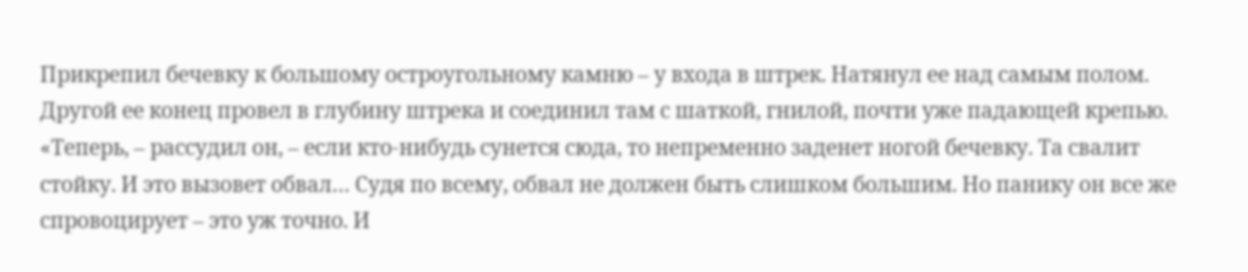Прикрепил бечевку к большому остроугольному камню – у входа в штрек. Натянул ее над самым полом. Другой ее конец провел в глубину штрека и соединил там с шаткой, гнилой, почти уже падающей крепью. «Теперь, – рассудил он, – если кто-нибудь сунется сюда, то непременно заденет ногой бечевку. Та свалит стойку. И это вызовет обвал… Судя по всему, обвал не должен быть слишком большим. Но панику он все же спровоцирует – это уж точно. И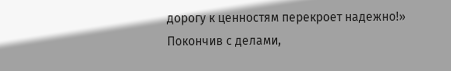дорогу к ценностям перекроет надежно!» Покончив с делами,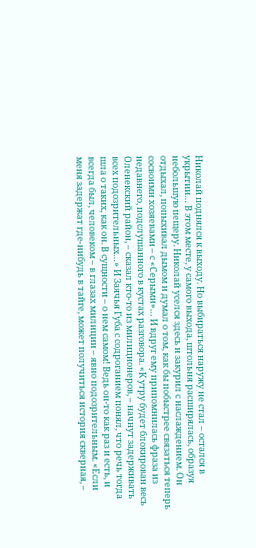Николай поднялся к выходу. Но выбираться наружу не стал – остался в укрытии… В этом месте, у самого выхода, штольня расширялась, образуя небольшую пещеру. Николай уселся здесь и закурил с наслаждением. Он отдыхал, попыхивал дымом и думал о том, как бы побыстрее связаться теперь сосвоими хозяевами – с «Серыми»… И вдруг ему припомнилась фраза из недавнего, подслушанного в кустах разговора. «К утру будет блокирован весь Оленекский район, – сказал кто-то из милиционеров, – начнут задерживать всех подозрительных…» И Заячья Губа с содроганием понял, что речь тогда шла о таких, как он. В сущности – о нем самом! Ведь он-то как раз и есть, и всегда был, человеком – в глазах милиции – явно подозрительным. «Если меня задержат где-нибудь в тайге, может получиться история скверная, –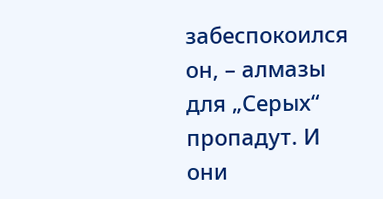забеспокоился он, – алмазы для „Серых“ пропадут. И они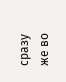сразу же во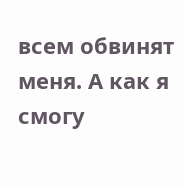всем обвинят меня. А как я смогу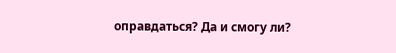оправдаться? Да и смогу ли?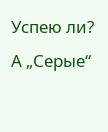Успею ли? А „Серые“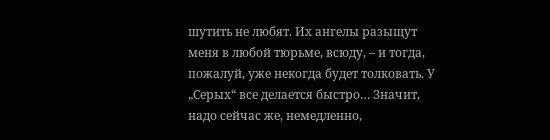шутить не любят. Их ангелы разыщут меня в любой тюрьме, всюду, – и тогда, пожалуй, уже некогда будет толковать. У „Серых“ все делается быстро… Значит, надо сейчас же, немедленно,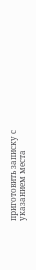приготовить записку с указанием места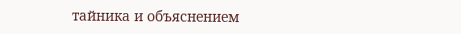тайника и объяснением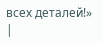всех деталей!» |